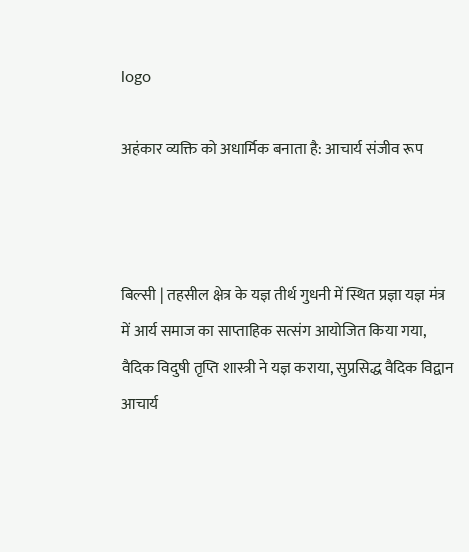logo

अहंकार व्यक्ति को अधार्मिक बनाता है: आचार्य संजीव रूप



बिल्सी | तहसील क्षेत्र के यज्ञ तीर्थ गुधनी में स्थित प्रज्ञा यज्ञ मंत्र में आर्य समाज का साप्ताहिक सत्संग आयोजित किया गया, वैदिक विदुषी तृप्ति शास्त्री ने यज्ञ कराया, सुप्रसिद्ध वैदिक विद्वान आचार्य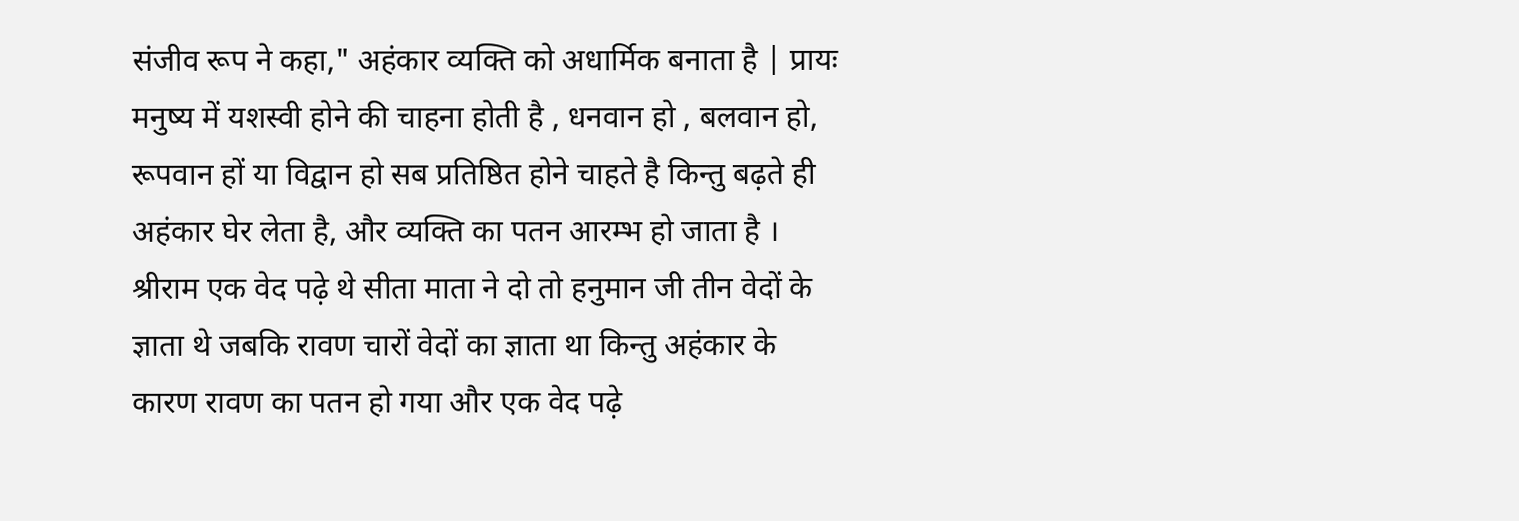संजीव रूप ने कहा," अहंकार व्यक्ति को अधार्मिक बनाता है | प्रायः मनुष्य में यशस्वी होने की चाहना होती है , धनवान हो , बलवान हो, रूपवान हों या विद्वान हो सब प्रतिष्ठित होने चाहते है किन्तु बढ़ते ही अहंकार घेर लेता है, और व्यक्ति का पतन आरम्भ हो जाता है । श्रीराम एक वेद पढ़े थे सीता माता ने दो तो हनुमान जी तीन वेदों के ज्ञाता थे जबकि रावण चारों वेदों का ज्ञाता था किन्तु अहंकार के कारण रावण का पतन हो गया और एक वेद पढ़े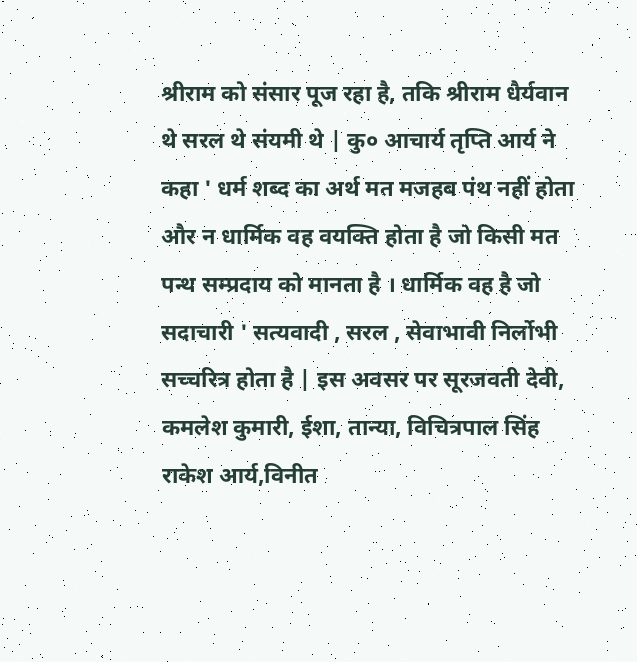श्रीराम को संसार पूज रहा है, तकि श्रीराम धैर्यवान थे सरल थे संयमी थे | कु० आचार्य तृप्ति आर्य ने कहा ' धर्म शब्द का अर्थ मत मजहब पंथ नहीं होता और न धार्मिक वह वयक्ति होता है जो किसी मत पन्थ सम्प्रदाय को मानता है । धार्मिक वह है जो सदाचारी ' सत्यवादी , सरल , सेवाभावी निर्लोभी सच्चरित्र होता है | इस अवसर पर सूरजवती देवी, कमलेश कुमारी, ईशा, तान्या, विचित्रपाल सिंह राकेश आर्य,विनीत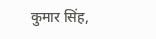कुमार सिंह,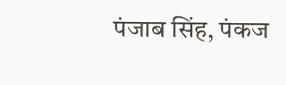पंजाब सिंह, पंकज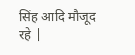सिंह आदि मौजूद रहे |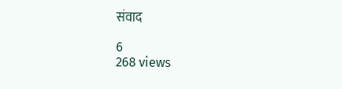संवाद

6
268 views